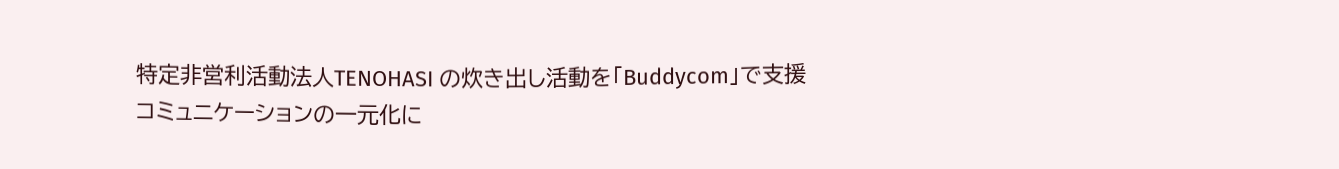特定非営利活動法人TENOHASI の炊き出し活動を「Buddycom」で支援
コミュニケーションの一元化に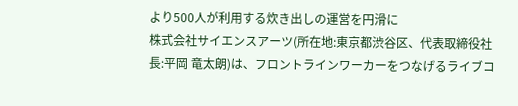より500人が利用する炊き出しの運営を円滑に
株式会社サイエンスアーツ(所在地:東京都渋谷区、代表取締役社長:平岡 竜太朗)は、フロントラインワーカーをつなげるライブコ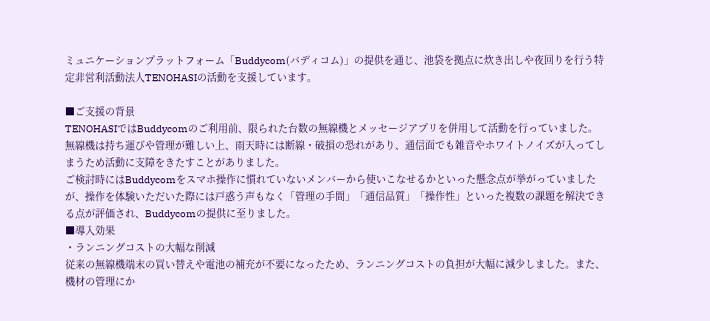ミュニケーションプラットフォーム「Buddycom(バディコム)」の提供を通じ、池袋を拠点に炊き出しや夜回りを行う特定非営利活動法人TENOHASIの活動を支援しています。

■ご支援の背景
TENOHASIではBuddycomのご利用前、限られた台数の無線機とメッセージアプリを併用して活動を行っていました。無線機は持ち運びや管理が難しい上、雨天時には断線・破損の恐れがあり、通信面でも雑音やホワイトノイズが入ってしまうため活動に支障をきたすことがありました。
ご検討時にはBuddycomをスマホ操作に慣れていないメンバーから使いこなせるかといった懸念点が挙がっていましたが、操作を体験いただいた際には戸惑う声もなく「管理の手間」「通信品質」「操作性」といった複数の課題を解決できる点が評価され、Buddycomの提供に至りました。
■導入効果
・ランニングコストの大幅な削減
従来の無線機端末の買い替えや電池の補充が不要になったため、ランニングコストの負担が大幅に減少しました。また、機材の管理にか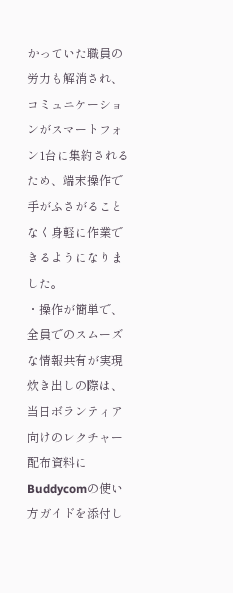かっていた職員の労力も解消され、コミュニケーションがスマートフォン1台に集約されるため、端末操作で手がふさがることなく身軽に作業できるようになりました。
・操作が簡単で、全員でのスムーズな情報共有が実現
炊き出しの際は、当日ボランティア向けのレクチャー配布資料にBuddycomの使い方ガイドを添付し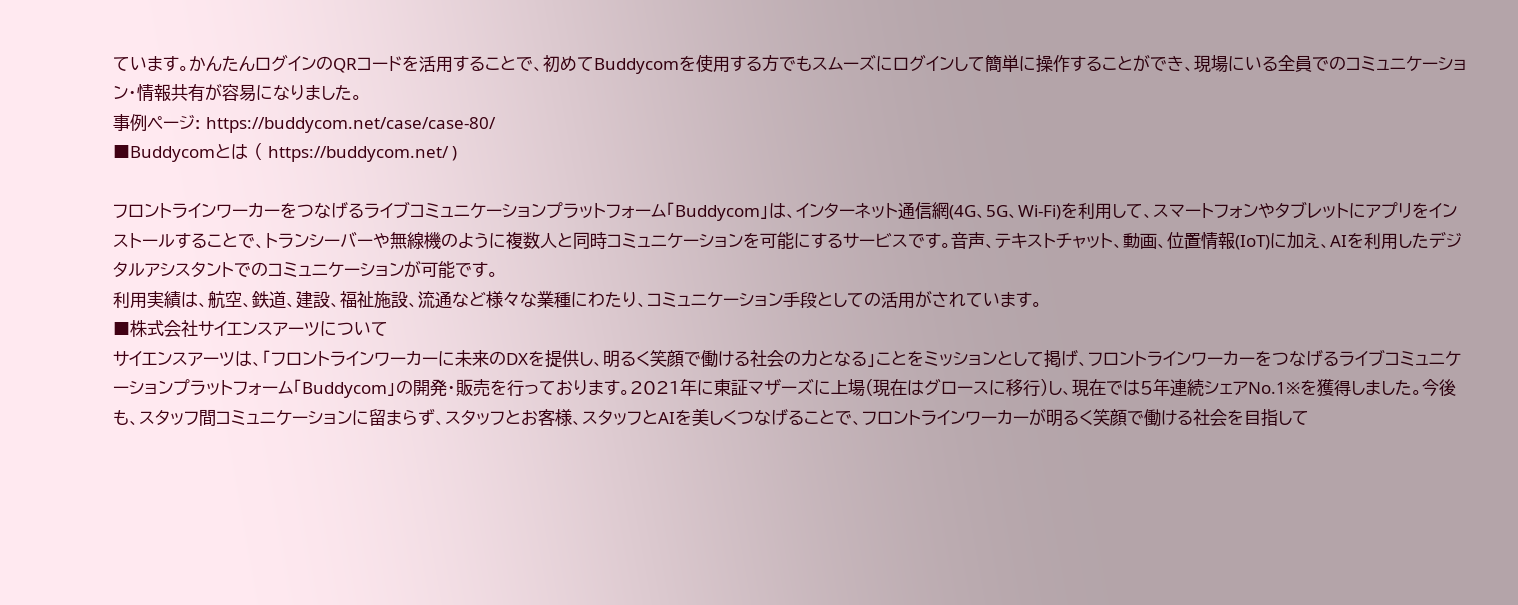ています。かんたんログインのQRコードを活用することで、初めてBuddycomを使用する方でもスムーズにログインして簡単に操作することができ、現場にいる全員でのコミュニケーション・情報共有が容易になりました。
事例ページ: https://buddycom.net/case/case-80/
■Buddycomとは ( https://buddycom.net/ )

フロントラインワーカーをつなげるライブコミュニケーションプラットフォーム「Buddycom」は、インターネット通信網(4G、5G、Wi-Fi)を利用して、スマートフォンやタブレットにアプリをインストールすることで、トランシーバーや無線機のように複数人と同時コミュニケーションを可能にするサービスです。音声、テキストチャット、動画、位置情報(IoT)に加え、AIを利用したデジタルアシスタントでのコミュニケーションが可能です。
利用実績は、航空、鉄道、建設、福祉施設、流通など様々な業種にわたり、コミュニケーション手段としての活用がされています。
■株式会社サイエンスアーツについて
サイエンスアーツは、「フロントラインワーカーに未来のDXを提供し、明るく笑顔で働ける社会の力となる」ことをミッションとして掲げ、フロントラインワーカーをつなげるライブコミュニケーションプラットフォーム「Buddycom」の開発・販売を行っております。2021年に東証マザーズに上場(現在はグロースに移行)し、現在では5年連続シェアNo.1※を獲得しました。今後も、スタッフ間コミュニケーションに留まらず、スタッフとお客様、スタッフとAIを美しくつなげることで、フロントラインワーカーが明るく笑顔で働ける社会を目指して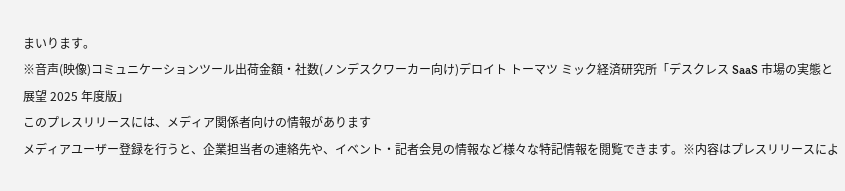まいります。
※音声(映像)コミュニケーションツール出荷金額・社数(ノンデスクワーカー向け)デロイト トーマツ ミック経済研究所「デスクレス SaaS 市場の実態と展望 2025 年度版」
このプレスリリースには、メディア関係者向けの情報があります
メディアユーザー登録を行うと、企業担当者の連絡先や、イベント・記者会見の情報など様々な特記情報を閲覧できます。※内容はプレスリリースによ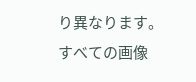り異なります。
すべての画像